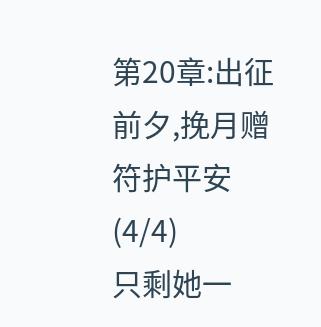第20章:出征前夕,挽月赠符护平安(4/4)
只剩她一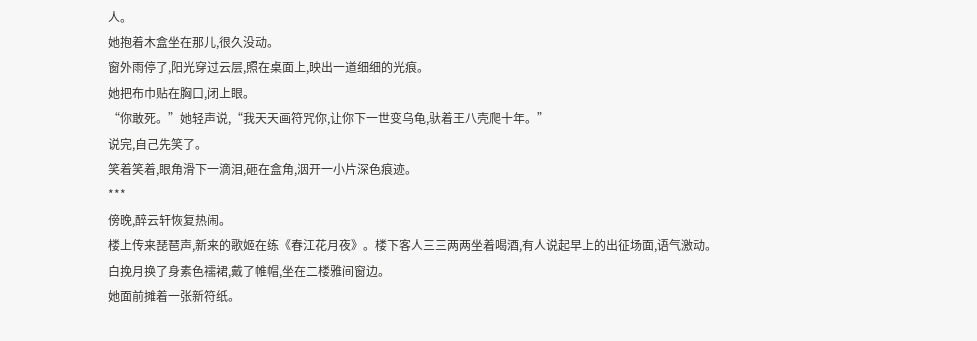人。
她抱着木盒坐在那儿,很久没动。
窗外雨停了,阳光穿过云层,照在桌面上,映出一道细细的光痕。
她把布巾贴在胸口,闭上眼。
“你敢死。”她轻声说,“我天天画符咒你,让你下一世变乌龟,驮着王八壳爬十年。”
说完,自己先笑了。
笑着笑着,眼角滑下一滴泪,砸在盒角,洇开一小片深色痕迹。
***
傍晚,醉云轩恢复热闹。
楼上传来琵琶声,新来的歌姬在练《春江花月夜》。楼下客人三三两两坐着喝酒,有人说起早上的出征场面,语气激动。
白挽月换了身素色襦裙,戴了帷帽,坐在二楼雅间窗边。
她面前摊着一张新符纸。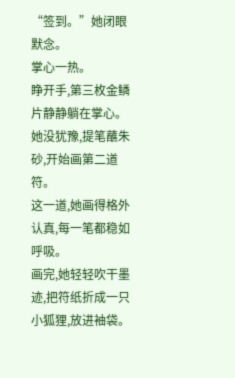“签到。”她闭眼默念。
掌心一热。
睁开手,第三枚金鳞片静静躺在掌心。
她没犹豫,提笔蘸朱砂,开始画第二道符。
这一道,她画得格外认真,每一笔都稳如呼吸。
画完,她轻轻吹干墨迹,把符纸折成一只小狐狸,放进袖袋。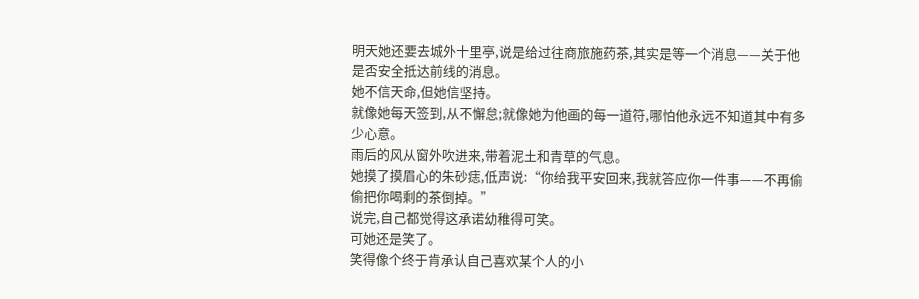明天她还要去城外十里亭,说是给过往商旅施药茶,其实是等一个消息——关于他是否安全抵达前线的消息。
她不信天命,但她信坚持。
就像她每天签到,从不懈怠;就像她为他画的每一道符,哪怕他永远不知道其中有多少心意。
雨后的风从窗外吹进来,带着泥土和青草的气息。
她摸了摸眉心的朱砂痣,低声说:“你给我平安回来,我就答应你一件事——不再偷偷把你喝剩的茶倒掉。”
说完,自己都觉得这承诺幼稚得可笑。
可她还是笑了。
笑得像个终于肯承认自己喜欢某个人的小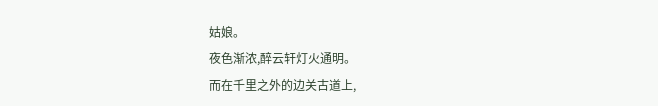姑娘。
夜色渐浓,醉云轩灯火通明。
而在千里之外的边关古道上,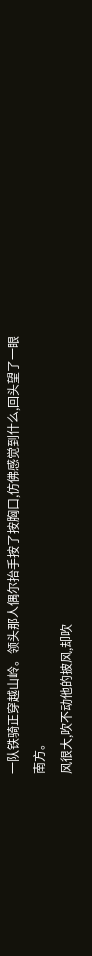一队铁骑正穿越山岭。领头那人偶尔抬手按了按胸口,仿佛感觉到什么,回头望了一眼南方。
风很大,吹不动他的披风,却吹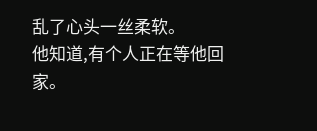乱了心头一丝柔软。
他知道,有个人正在等他回家。